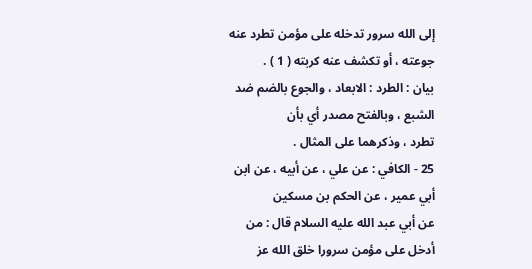إلى الله سرور تدخله على مؤمن تطرد عنه جوعته ، أو تكشف عنه كربته ( 1 ) .
بيان : الطرد : الابعاد ، والجوع بالضم ضد الشبع ، وبالفتح مصدر أي بأن
تطرد ، وذكرهما على المثال .
25 - الكافي : عن علي ، عن أبيه ، عن ابن أبي عمير ، عن الحكم بن مسكين
عن أبي عبد الله عليه السلام قال : من أدخل على مؤمن سرورا خلق الله عز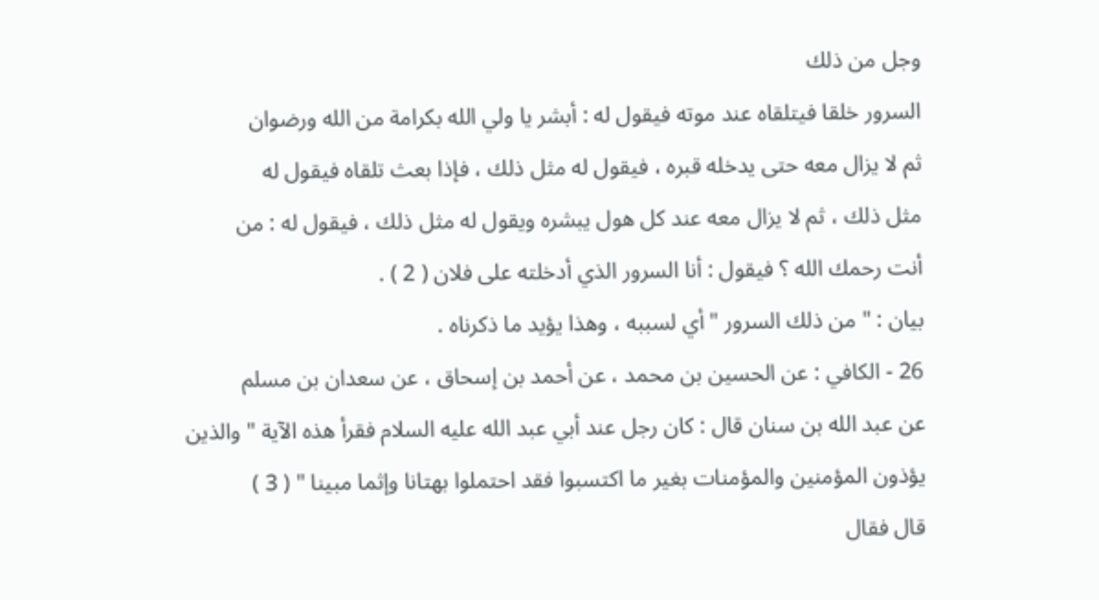وجل من ذلك
السرور خلقا فيتلقاه عند موته فيقول له : أبشر يا ولي الله بكرامة من الله ورضوان
ثم لا يزال معه حتى يدخله قبره ، فيقول له مثل ذلك ، فإذا بعث تلقاه فيقول له
مثل ذلك ، ثم لا يزال معه عند كل هول يبشره ويقول له مثل ذلك ، فيقول له : من
أنت رحمك الله ؟ فيقول : أنا السرور الذي أدخلته على فلان ( 2 ) .
بيان : " من ذلك السرور " أي لسببه ، وهذا يؤيد ما ذكرناه .
26 - الكافي : عن الحسين بن محمد ، عن أحمد بن إسحاق ، عن سعدان بن مسلم
عن عبد الله بن سنان قال : كان رجل عند أبي عبد الله عليه السلام فقرأ هذه الآية " والذين
يؤذون المؤمنين والمؤمنات بغير ما اكتسبوا فقد احتملوا بهتانا وإثما مبينا " ( 3 )
قال فقال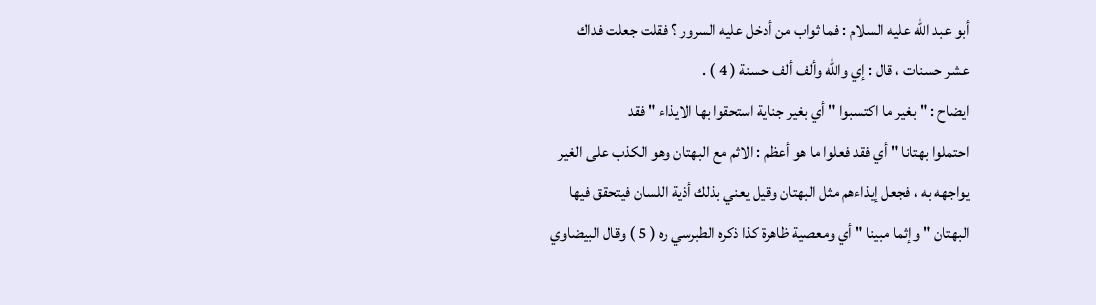أبو عبد الله عليه السلام : فما ثواب من أدخل عليه السرور ؟ فقلت جعلت فداك
عشر حسنات ، قال : إي والله وألف ألف حسنة ( 4 ) .
ايضاح : " بغير ما اكتسبوا " أي بغير جناية استحقوا بها الايذاء " فقد
احتملوا بهتانا " أي فقد فعلوا ما هو أعظم : الاثم مع البهتان وهو الكذب على الغير
يواجهه به ، فجعل إيذاءهم مثل البهتان وقيل يعني بذلك أذية اللسان فيتحقق فيها
البهتان " وإثما مبينا " أي ومعصية ظاهرة كذا ذكره الطبرسي ره ( 5 ) وقال البيضاوي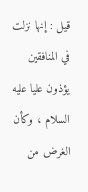قيل : إنها نزلت في المنافقين يؤذون عليا عليه السلام ، وكأن الغرض من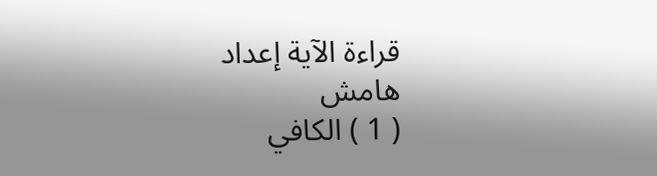قراءة الآية إعداد
هامش
( 1 ) الكافي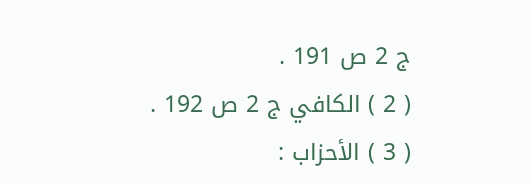ج 2 ص 191 .
( 2 ) الكافي ج 2 ص 192 .
( 3 ) الأحزاب :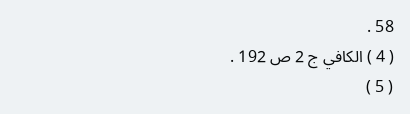58 .
( 4 ) الكافي ج 2 ص 192 .
( 5 )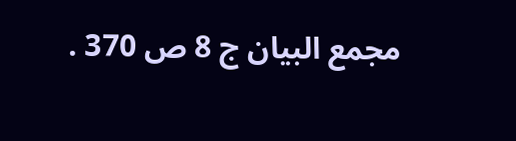مجمع البيان ج 8 ص 370 .